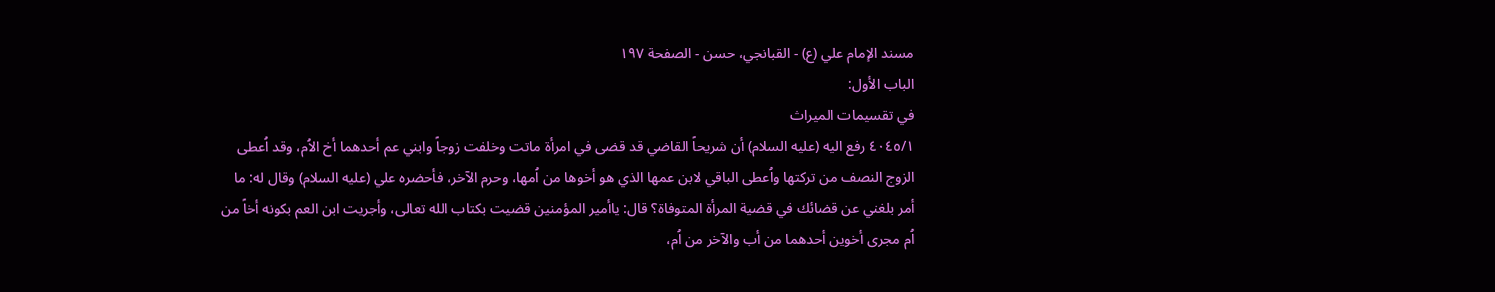مسند الإمام علي (ع) - القبانجي، حسن - الصفحة ١٩٧
الباب الأول:
في تقسيمات الميراث
٤٠٤٥/١ رفع اليه (عليه السلام) أن شريحاً القاضي قد قضى في امرأة ماتت وخلفت زوجاً وابني عم أحدهما أخ الاُم، وقد اُعطى الزوج النصف من تركتها واُعطى الباقي لابن عمها الذي هو أخوها من اُمها، وحرم الآخر، فأحضره علي (عليه السلام) وقال له: ما أمر بلغني عن قضائك في قضية المرأة المتوفاة؟ قال: ياأمير المؤمنين قضيت بكتاب الله تعالى، وأجريت ابن العم بكونه أخاً من اُم مجرى أخوين أحدهما من أب والآخر من اُم،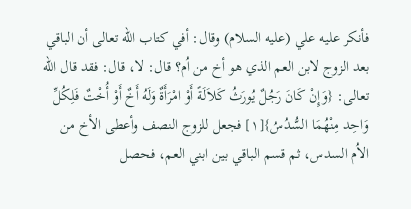فأنكر عليه علي (عليه السلام) وقال: أفي كتاب الله تعالى أن الباقي بعد الزوج لابن العم الذي هو أخ من اُم؟ قال: لا، قال: فقد قال الله تعالى: {وَإِنْ كَانَ رَجُلٌ يُورَثُ كَلاَلَةً أَوْ امْرَأَةٌ وَلَهُ أَخٌ أَوْ أُخْتٌ فَلِكُلِّ وَاحِد مِنْهُمَا السُّدُسُ}[١] فجعل للزوج النصف وأعطى الأخ من الاُم السدس، ثم قسم الباقي بين ابني العم، فحصل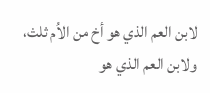لابن العم الذي هو أخ من الاُم ثلث، ولابن العم الذي هو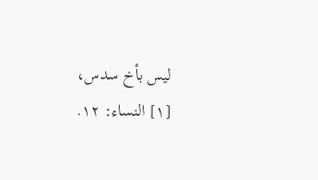ليس بأخ سدس،
[١] النساء: ١٢.